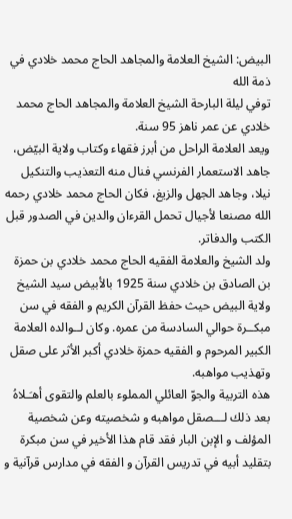البيض: الشيخ العلامة والمجاهد الحاج محمد خلادي في ذمة الله
توفي ليلة البارحة الشيخ العلامة والمجاهد الحاج محمد خلادي عن عمر ناهز 95 سنة.
ويعد العلامة الراحل من أبرز فقهاء وكتاب ولاية البيّض، جاهد الاستعمار الفرنسي فنال منه التعذيب والتنكيل نيلا، وجاهد الجهل والزيغ، فكان الحاج محمد خلادي رحمه الله مصنعا لأجيال تحمل القرءان والدين في الصدور قبل الكتب والدفاتر.
ولد الشيخ والعلامة الفقيه الحاج محمد خلادي بن حمزة بن الصادق بن خلادي سنة 1925 بالأبيض سيد الشيخ ولاية البيض حيث حفظ القرآن الكريم و الفقه في سن مبكــرة حوالي السادسة من عمره. وكان لــوالده العلامة الكبير المرحوم و الفقيه حمزة خلادي أكبر الأثر على صقل وتهذيب مواهبه.
هذه التربية والجوّ العائلي المملوء بالعلم والتقوى أهـَـلاهُ بعد ذلك لـــصقل مواهبه و شخصيته وعن شخصية المؤلف و الإبن البار فقد قام هذا الأخير في سن مبكرة بتقليد أبيه في تدريس القرآن و الفقه في مدارس قرآنية و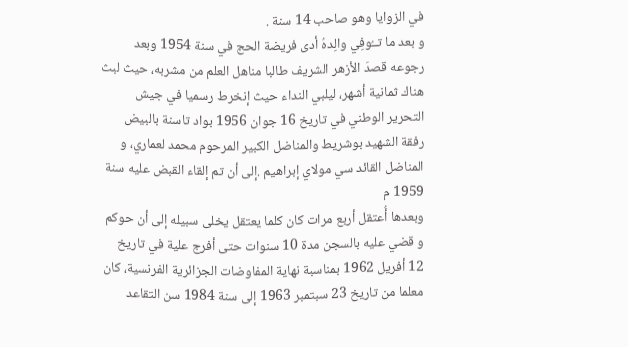في الزوايا وهو صاحب 14 سنة .
و بعد ما تــُوفِي والِدهُ أدى فريضة الحج في سنة 1954 وبعد رجوعه قصدَ الأزهر الشريف طالبا مناهل العلم من مشربه، حيث لبث هناك ثمانية أشهر، ليلبي النداء حيث إنخرط رسميا في جيش التحرير الوطني في تاريخ 16 جوان 1956 بواد تاسنة بالبيض رفقة الشهيد بوشريط والمناضل الكبير المرحوم محمد لعماري، و المناضل القائد سي مولاي إبراهيم .إلى أن تم إلقاء القبض عليه سنة 1959 م
وبعدها أُعتقل أربع مرات كان كلما يعتقل يخلى سبيله إلى أن حوكم و قضي عليه بالسجن مدة 10 سنوات حتى أفرج علية في تاريخ 12 أفريل 1962 بمناسبة نهاية المفاوضات الجزائرية الفرنسية، كان معلما من تاريخ 23 سبتمبر 1963 إلى سنة 1984 سن التقاعد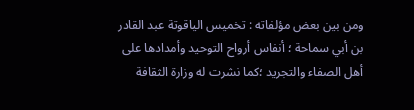ومن بين بعض مؤلفاته : تخميس الياقوتة عبد القادر بن أبي سماحة ؛ أنفاس أرواح التوحيد وأمدادها على أهل الصفاء والتجريد ؛كما نشرت له وزارة الثقافة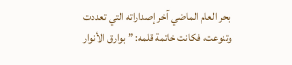بحر العام الماضي آخر إصداراته التي تعددت وتنوعت، فكانت خاتمة قلمه: ” بوارق الأنوار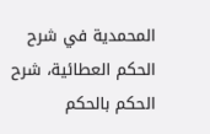المحمدية في شرح الحكم العطائية، شرح الحكم بالحكم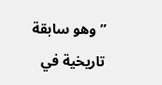” وهو سابقة تاريخية في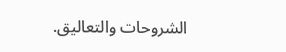الشروحات والتعاليق.